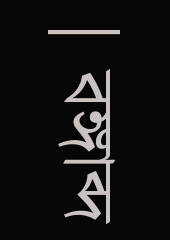| বঙ্গাব্দ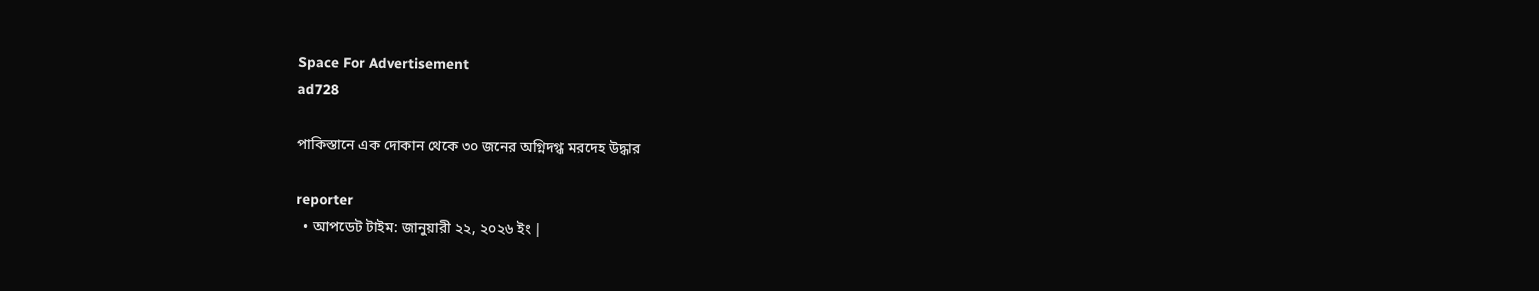Space For Advertisement
ad728

পাকিস্তানে এক দোকান থেকে ৩০ জনের অগ্নিদগ্ধ মরদেহ উদ্ধার

reporter
  • আপডেট টাইম: জানুয়ারী ২২, ২০২৬ ইং |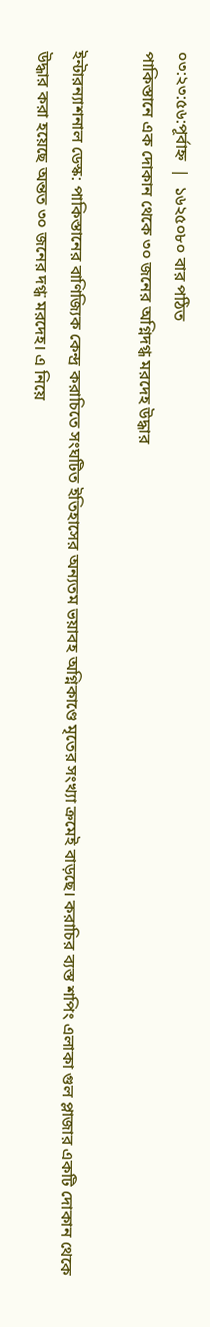০৩:২৩:৫৬:পূর্বাহ্ন  |  ১৬২৫০৮০ বার পঠিত
পাকিস্তানে এক দোকান থেকে ৩০ জনের অগ্নিদগ্ধ মরদেহ উদ্ধার

ইন্টারন্যাশনাল ডেস্ক: পাকিস্তানের বাণিজ্যিক কেন্দ্র করাচিতে সংঘটিত ইতিহাসের অন্যতম ভয়াবহ অগ্নিকাণ্ডে মৃতের সংখ্যা ক্রমেই বাড়ছে। করাচির ব্যস্ত শপিং এলাকা গুল প্লাজার একটি দোকান থেকে উদ্ধার করা হয়েছে অন্তত ৩০ জনের দগ্ধ মরদেহ। এ নিয়ে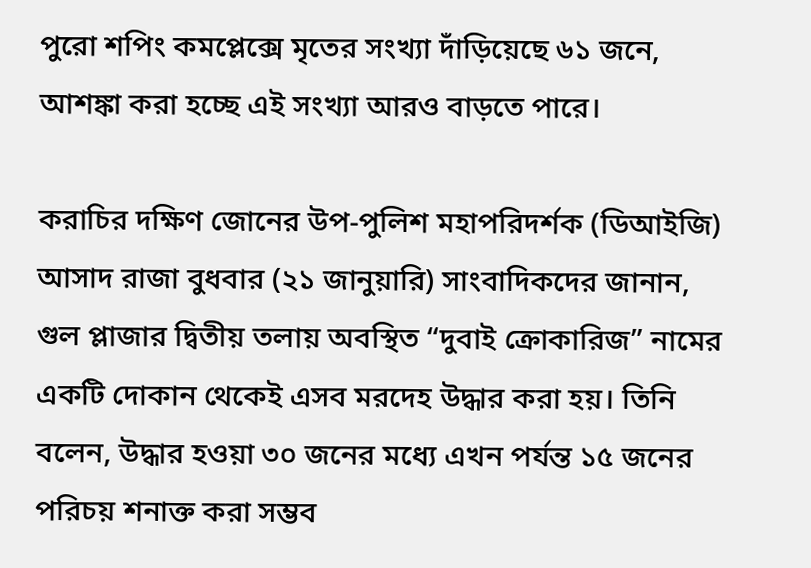পুরো শপিং কমপ্লেক্সে মৃতের সংখ্যা দাঁড়িয়েছে ৬১ জনে, আশঙ্কা করা হচ্ছে এই সংখ্যা আরও বাড়তে পারে।

করাচির দক্ষিণ জোনের উপ-পুলিশ মহাপরিদর্শক (ডিআইজি) আসাদ রাজা বুধবার (২১ জানুয়ারি) সাংবাদিকদের জানান, গুল প্লাজার দ্বিতীয় তলায় অবস্থিত “দুবাই ক্রোকারিজ” নামের একটি দোকান থেকেই এসব মরদেহ উদ্ধার করা হয়। তিনি বলেন, উদ্ধার হওয়া ৩০ জনের মধ্যে এখন পর্যন্ত ১৫ জনের পরিচয় শনাক্ত করা সম্ভব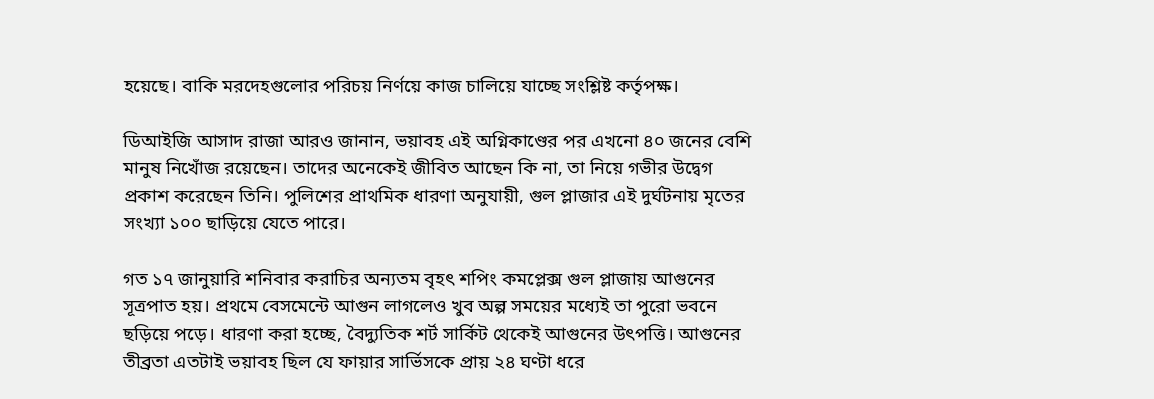হয়েছে। বাকি মরদেহগুলোর পরিচয় নির্ণয়ে কাজ চালিয়ে যাচ্ছে সংশ্লিষ্ট কর্তৃপক্ষ।

ডিআইজি আসাদ রাজা আরও জানান, ভয়াবহ এই অগ্নিকাণ্ডের পর এখনো ৪০ জনের বেশি মানুষ নিখোঁজ রয়েছেন। তাদের অনেকেই জীবিত আছেন কি না, তা নিয়ে গভীর উদ্বেগ প্রকাশ করেছেন তিনি। পুলিশের প্রাথমিক ধারণা অনুযায়ী, গুল প্লাজার এই দুর্ঘটনায় মৃতের সংখ্যা ১০০ ছাড়িয়ে যেতে পারে।

গত ১৭ জানুয়ারি শনিবার করাচির অন্যতম বৃহৎ শপিং কমপ্লেক্স গুল প্লাজায় আগুনের সূত্রপাত হয়। প্রথমে বেসমেন্টে আগুন লাগলেও খুব অল্প সময়ের মধ্যেই তা পুরো ভবনে ছড়িয়ে পড়ে। ধারণা করা হচ্ছে, বৈদ্যুতিক শর্ট সার্কিট থেকেই আগুনের উৎপত্তি। আগুনের তীব্রতা এতটাই ভয়াবহ ছিল যে ফায়ার সার্ভিসকে প্রায় ২৪ ঘণ্টা ধরে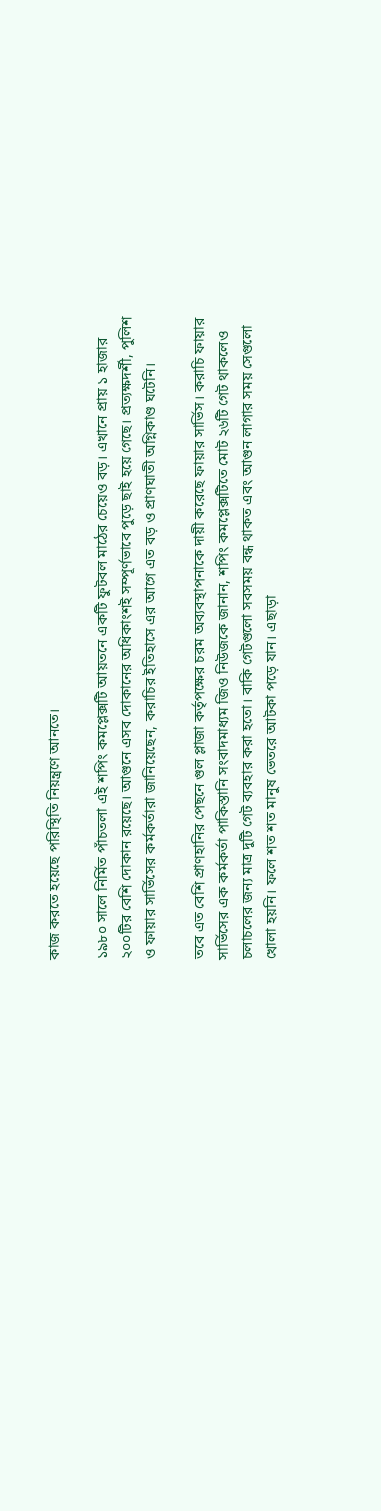কাজ করতে হয়েছে পরিস্থিতি নিয়ন্ত্রণে আনতে।

১৯৮০ সালে নির্মিত পাঁচতলা এই শপিং কমপ্লেক্সটি আয়তনে একটি ফুটবল মাঠের চেয়েও বড়। এখানে প্রায় ১ হাজার ২০০টির বেশি দোকান রয়েছে। আগুনে এসব দোকানের অধিকাংশই সম্পূর্ণভাবে পুড়ে ছাই হয়ে গেছে। প্রত্যক্ষদর্শী, পুলিশ ও ফায়ার সার্ভিসের কর্মকর্তারা জানিয়েছেন, করাচির ইতিহাসে এর আগে এত বড় ও প্রাণঘাতী অগ্নিকাণ্ড ঘটেনি।

তবে এত বেশি প্রাণহানির পেছনে গুল প্লাজা কর্তৃপক্ষের চরম অব্যবস্থাপনাকে দায়ী করেছে ফায়ার সার্ভিস। করাচি ফায়ার সার্ভিসের এক কর্মকর্তা পাকিস্তানি সংবাদমাধ্যম জিও নিউজকে জানান, শপিং কমপ্লেক্সটিতে মোট ২৬টি গেট থাকলেও চলাচলের জন্য মাত্র দুটি গেট ব্যবহার করা হতো। বাকি গেটগুলো সবসময় বন্ধ থাকত এবং আগুন লাগার সময় সেগুলো খোলা হয়নি। ফলে শত শত মানুষ ভেতরে আটকা পড়ে যান। এছাড়া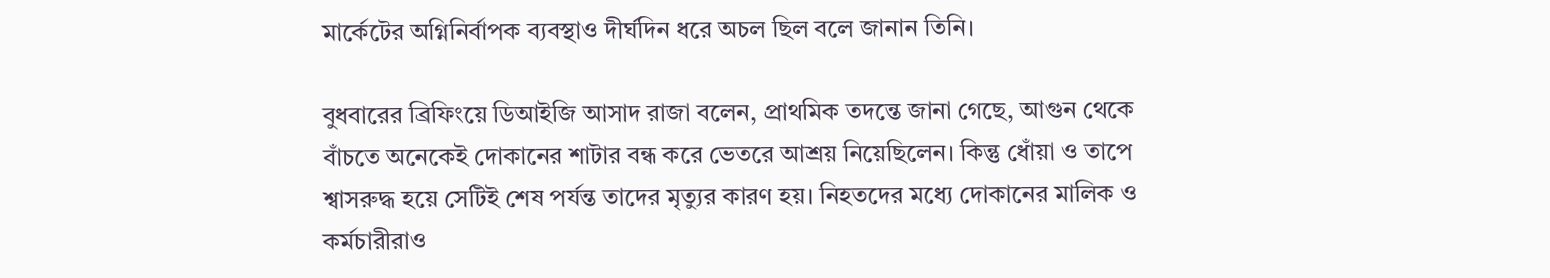মার্কেটের অগ্নিনির্বাপক ব্যবস্থাও দীর্ঘদিন ধরে অচল ছিল বলে জানান তিনি।

বুধবারের ব্রিফিংয়ে ডিআইজি আসাদ রাজা বলেন, প্রাথমিক তদন্তে জানা গেছে, আগুন থেকে বাঁচতে অনেকেই দোকানের শাটার বন্ধ করে ভেতরে আশ্রয় নিয়েছিলেন। কিন্তু ধোঁয়া ও তাপে শ্বাসরুদ্ধ হয়ে সেটিই শেষ পর্যন্ত তাদের মৃত্যুর কারণ হয়। নিহতদের মধ্যে দোকানের মালিক ও কর্মচারীরাও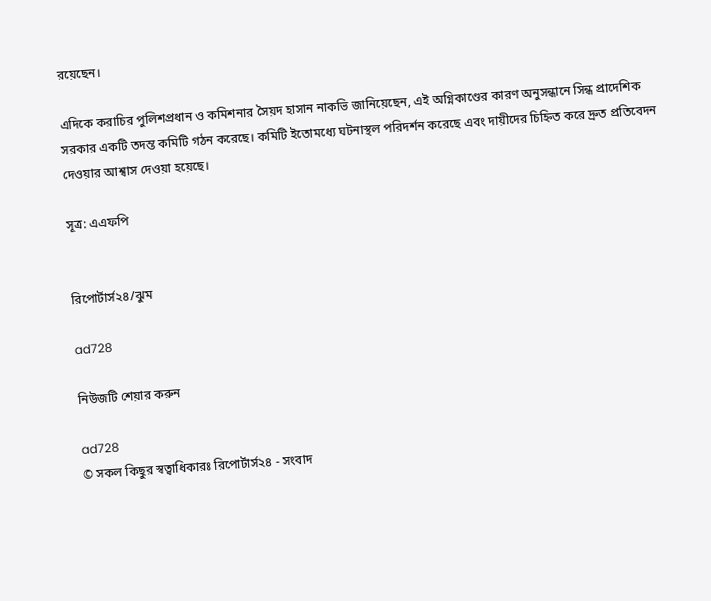রয়েছেন।

এদিকে করাচির পুলিশপ্রধান ও কমিশনার সৈয়দ হাসান নাকভি জানিয়েছেন, এই অগ্নিকাণ্ডের কারণ অনুসন্ধানে সিন্ধ প্রাদেশিক সরকার একটি তদন্ত কমিটি গঠন করেছে। কমিটি ইতোমধ্যে ঘটনাস্থল পরিদর্শন করেছে এবং দায়ীদের চিহ্নিত করে দ্রুত প্রতিবেদন দেওয়ার আশ্বাস দেওয়া হয়েছে।

সূত্র: এএফপি


রিপোর্টার্স২৪/ঝুম

ad728

নিউজটি শেয়ার করুন

ad728
© সকল কিছুর স্বত্বাধিকারঃ রিপোর্টার্স২৪ - সংবাদ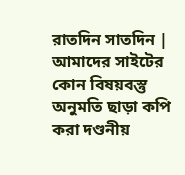রাতদিন সাতদিন | আমাদের সাইটের কোন বিষয়বস্তু অনুমতি ছাড়া কপি করা দণ্ডনীয়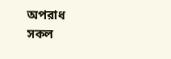অপরাধ
সকল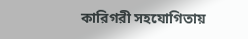কারিগরী সহযোগিতায়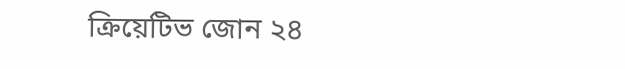ক্রিয়েটিভ জোন ২৪